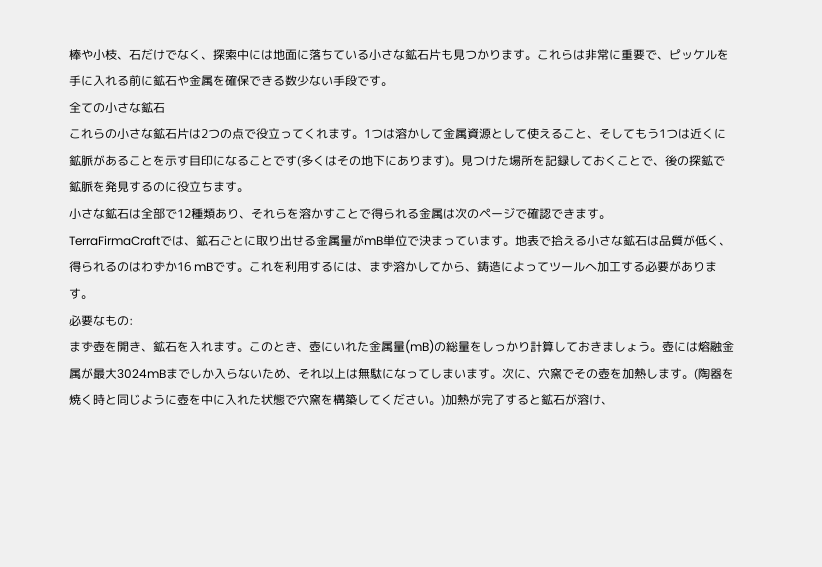棒や小枝、石だけでなく、探索中には地面に落ちている小さな鉱石片も見つかります。これらは非常に重要で、ピッケルを手に入れる前に鉱石や金属を確保できる数少ない手段です。
全ての小さな鉱石
これらの小さな鉱石片は2つの点で役立ってくれます。1つは溶かして金属資源として使えること、そしてもう1つは近くに鉱脈があることを示す目印になることです(多くはその地下にあります)。見つけた場所を記録しておくことで、後の探鉱で鉱脈を発見するのに役立ちます。
小さな鉱石は全部で12種類あり、それらを溶かすことで得られる金属は次のページで確認できます。
TerraFirmaCraftでは、鉱石ごとに取り出せる金属量がmB単位で決まっています。地表で拾える小さな鉱石は品質が低く、得られるのはわずか16 mBです。これを利用するには、まず溶かしてから、鋳造によってツールへ加工する必要があります。
必要なもの:
まず壺を開き、鉱石を入れます。このとき、壺にいれた金属量(mB)の総量をしっかり計算しておきましょう。壺には熔融金属が最大3024mBまでしか入らないため、それ以上は無駄になってしまいます。次に、穴窯でその壺を加熱します。(陶器を焼く時と同じように壺を中に入れた状態で穴窯を構築してください。)加熱が完了すると鉱石が溶け、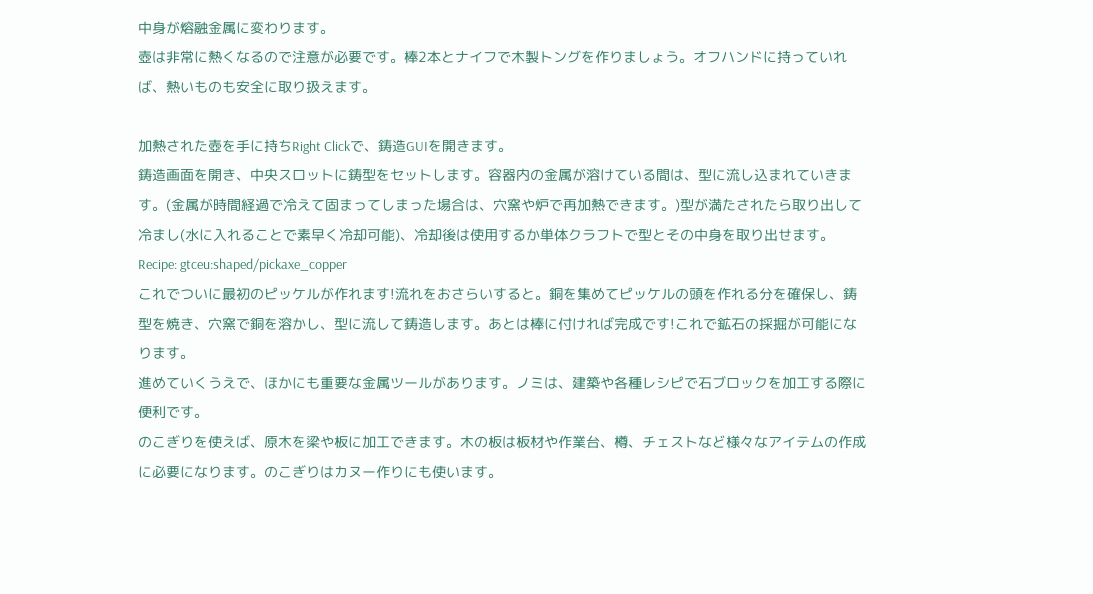中身が熔融金属に変わります。
壺は非常に熱くなるので注意が必要です。棒2本とナイフで木製トングを作りましょう。オフハンドに持っていれば、熱いものも安全に取り扱えます。

加熱された壺を手に持ちRight Clickで、鋳造GUIを開きます。
鋳造画面を開き、中央スロットに鋳型をセットします。容器内の金属が溶けている間は、型に流し込まれていきます。(金属が時間経過で冷えて固まってしまった場合は、穴窯や炉で再加熱できます。)型が満たされたら取り出して冷まし(水に入れることで素早く冷却可能)、冷却後は使用するか単体クラフトで型とその中身を取り出せます。
Recipe: gtceu:shaped/pickaxe_copper
これでついに最初のピッケルが作れます!流れをおさらいすると。銅を集めてピッケルの頭を作れる分を確保し、鋳型を焼き、穴窯で銅を溶かし、型に流して鋳造します。あとは棒に付ければ完成です!これで鉱石の採掘が可能になります。
進めていくうえで、ほかにも重要な金属ツールがあります。ノミは、建築や各種レシピで石ブロックを加工する際に便利です。
のこぎりを使えば、原木を梁や板に加工できます。木の板は板材や作業台、樽、チェストなど様々なアイテムの作成に必要になります。のこぎりはカヌー作りにも使います。